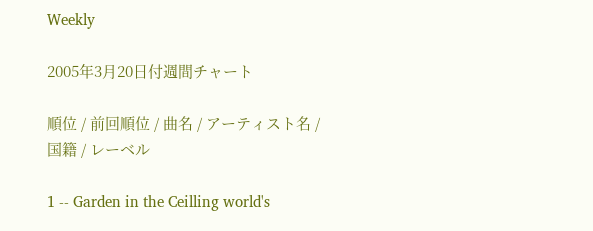Weekly

2005年3月20日付週間チャート

順位 / 前回順位 / 曲名 / アーティスト名 / 国籍 / レーベル

1 -- Garden in the Ceilling world's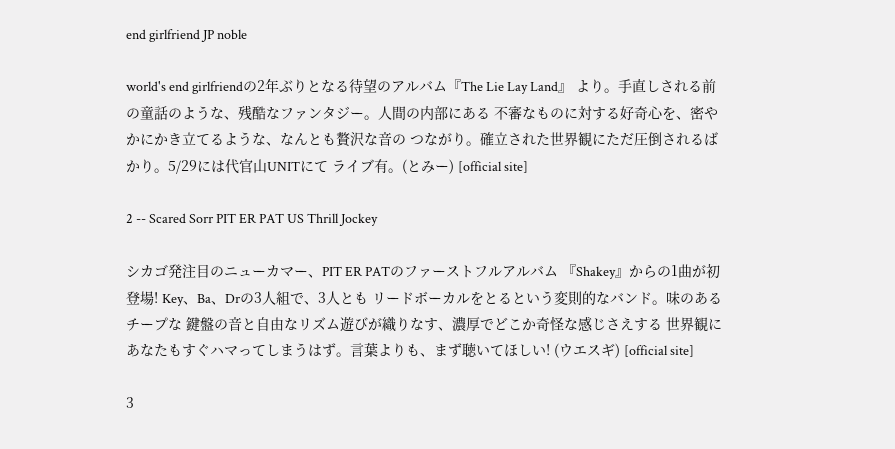end girlfriend JP noble

world's end girlfriendの2年ぶりとなる待望のアルバム『The Lie Lay Land』 より。手直しされる前の童話のような、残酷なファンタジー。人間の内部にある 不審なものに対する好奇心を、密やかにかき立てるような、なんとも贅沢な音の つながり。確立された世界観にただ圧倒されるばかり。5/29には代官山UNITにて ライブ有。(とみー) [official site]

2 -- Scared Sorr PIT ER PAT US Thrill Jockey

シカゴ発注目のニューカマー、PIT ER PATのファーストフルアルバム 『Shakey』からの1曲が初登場! Key、Ba、Drの3人組で、3人とも リードボーカルをとるという変則的なバンド。味のあるチープな 鍵盤の音と自由なリズム遊びが織りなす、濃厚でどこか奇怪な感じさえする 世界観にあなたもすぐハマってしまうはず。言葉よりも、まず聴いてほしい! (ウエスギ) [official site]

3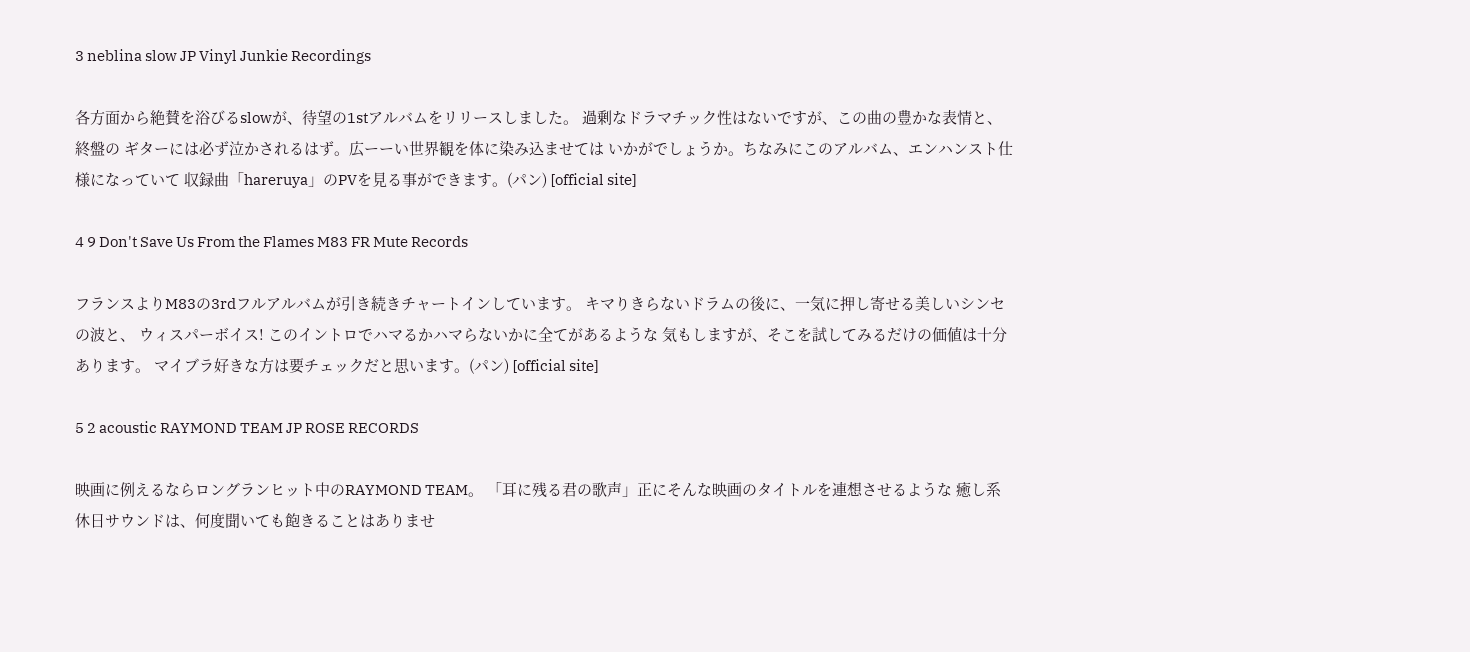3 neblina slow JP Vinyl Junkie Recordings

各方面から絶賛を浴びるslowが、待望の1stアルバムをリリースしました。 過剰なドラマチック性はないですが、この曲の豊かな表情と、終盤の ギターには必ず泣かされるはず。広ーーい世界観を体に染み込ませては いかがでしょうか。ちなみにこのアルバム、エンハンスト仕様になっていて 収録曲「hareruya」のPVを見る事ができます。(パン) [official site]

4 9 Don't Save Us From the Flames M83 FR Mute Records

フランスよりM83の3rdフルアルバムが引き続きチャートインしています。 キマりきらないドラムの後に、一気に押し寄せる美しいシンセの波と、 ウィスパーボイス! このイントロでハマるかハマらないかに全てがあるような 気もしますが、そこを試してみるだけの価値は十分あります。 マイブラ好きな方は要チェックだと思います。(パン) [official site]

5 2 acoustic RAYMOND TEAM JP ROSE RECORDS

映画に例えるならロングランヒット中のRAYMOND TEAM。 「耳に残る君の歌声」正にそんな映画のタイトルを連想させるような 癒し系休日サウンドは、何度聞いても飽きることはありませ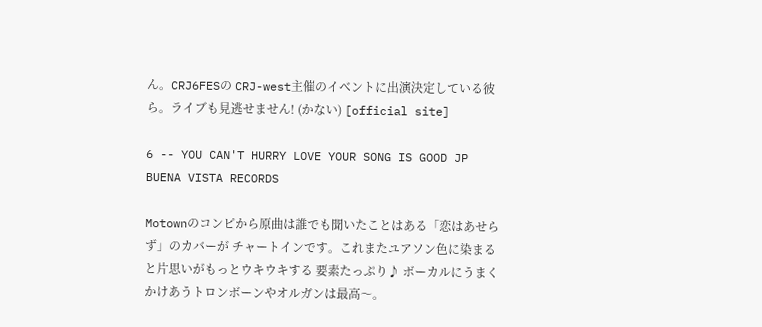ん。CRJ6FESの CRJ-west主催のイベントに出演決定している彼ら。ライブも見逃せません! (かない) [official site]

6 -- YOU CAN'T HURRY LOVE YOUR SONG IS GOOD JP BUENA VISTA RECORDS

Motownのコンピから原曲は誰でも聞いたことはある「恋はあせらず」のカバーが チャートインです。これまたユアソン色に染まると片思いがもっとウキウキする 要素たっぷり♪ ボーカルにうまくかけあうトロンボーンやオルガンは最高〜。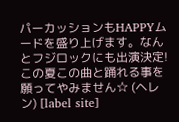パーカッションもHAPPYムードを盛り上げます。なんとフジロックにも出演決定! この夏この曲と踊れる事を願ってやみません☆ (ヘレン) [label site]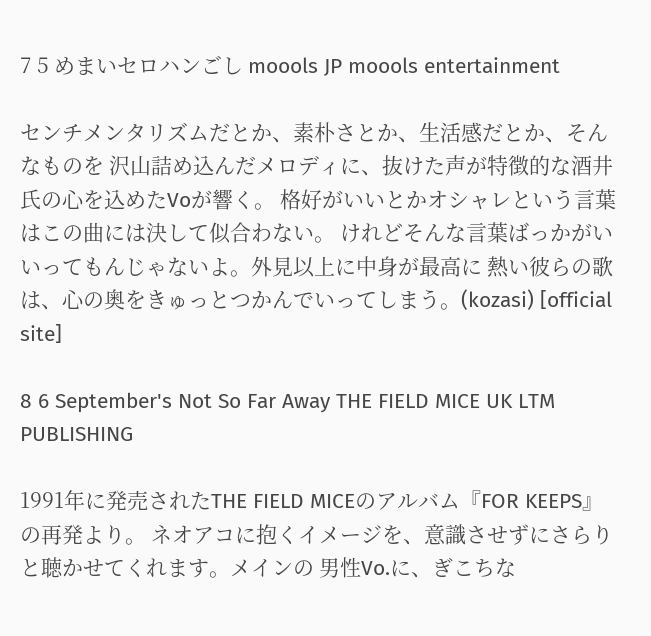7 5 めまいセロハンごし moools JP moools entertainment

センチメンタリズムだとか、素朴さとか、生活感だとか、そんなものを 沢山詰め込んだメロディに、抜けた声が特徴的な酒井氏の心を込めたVoが響く。 格好がいいとかオシャレという言葉はこの曲には決して似合わない。 けれどそんな言葉ばっかがいいってもんじゃないよ。外見以上に中身が最高に 熱い彼らの歌は、心の奥をきゅっとつかんでいってしまう。(kozasi) [official site]

8 6 September's Not So Far Away THE FIELD MICE UK LTM PUBLISHING

1991年に発売されたTHE FIELD MICEのアルバム『FOR KEEPS』の再発より。 ネオアコに抱くイメージを、意識させずにさらりと聴かせてくれます。メインの 男性Vo.に、ぎこちな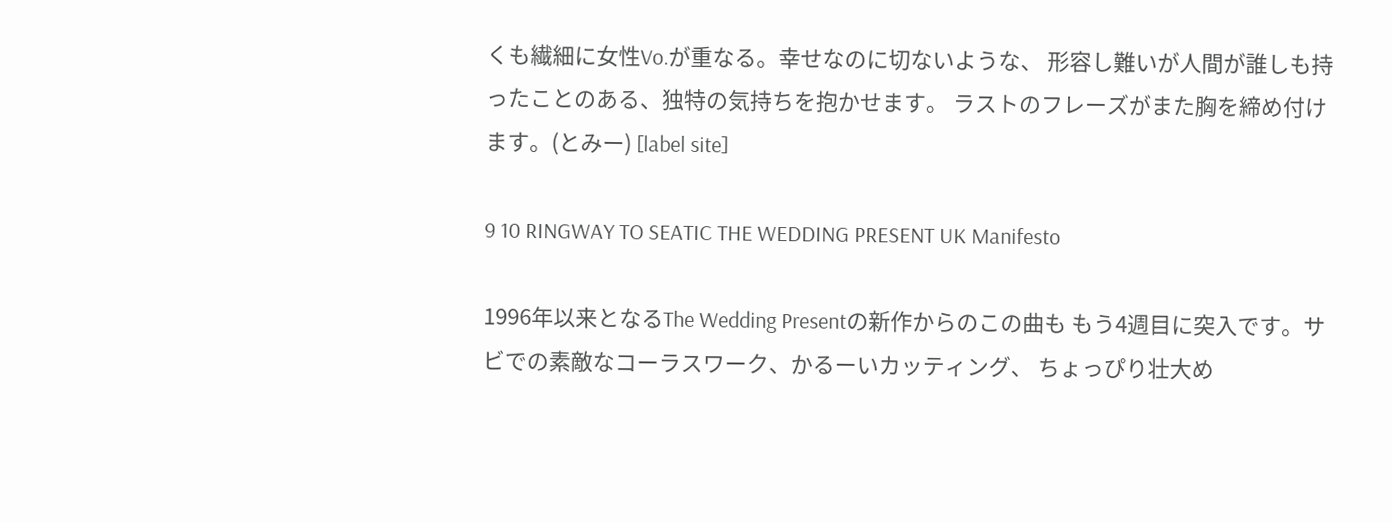くも繊細に女性Vo.が重なる。幸せなのに切ないような、 形容し難いが人間が誰しも持ったことのある、独特の気持ちを抱かせます。 ラストのフレーズがまた胸を締め付けます。(とみー) [label site]

9 10 RINGWAY TO SEATIC THE WEDDING PRESENT UK Manifesto

1996年以来となるThe Wedding Presentの新作からのこの曲も もう4週目に突入です。サビでの素敵なコーラスワーク、かるーいカッティング、 ちょっぴり壮大め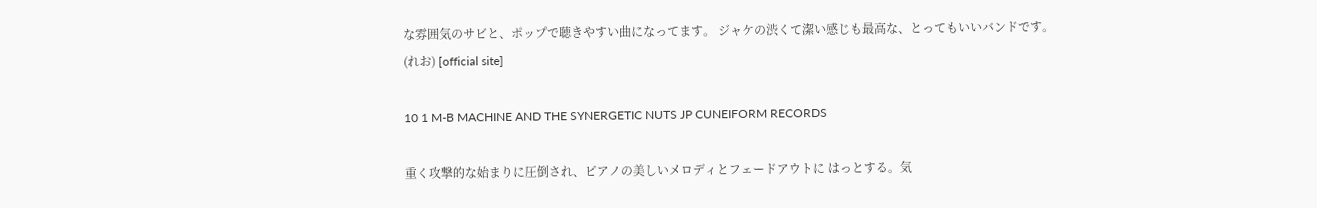な雰囲気のサビと、ポップで聴きやすい曲になってます。 ジャケの渋くて潔い感じも最高な、とってもいいバンドです。(れお) [official site]

10 1 M-B MACHINE AND THE SYNERGETIC NUTS JP CUNEIFORM RECORDS

重く攻撃的な始まりに圧倒され、ピアノの美しいメロディとフェードアウトに はっとする。気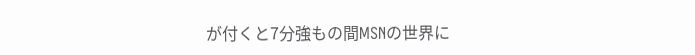が付くと7分強もの間MSNの世界に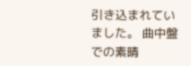引き込まれていました。 曲中盤での素晴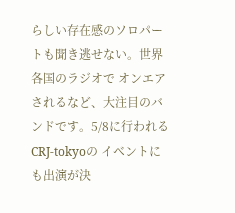らしい存在感のソロパートも聞き逃せない。世界各国のラジオで オンエアされるなど、大注目のバンドです。5/8に行われるCRJ-tokyoの イベントにも出演が決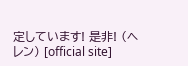定しています! 是非! (ヘレン) [official site]